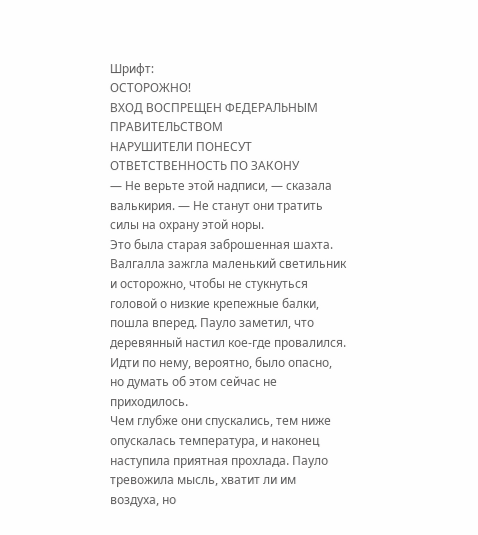Шрифт:
ОСТОРОЖНО!
ВХОД ВОСПРЕЩЕН ФЕДЕРАЛЬНЫМ ПРАВИТЕЛЬСТВОМ
НАРУШИТЕЛИ ПОНЕСУТ ОТВЕТСТВЕННОСТЬ ПО ЗАКОНУ
— Не верьте этой надписи, — сказала валькирия. — Не станут они тратить силы на охрану этой норы.
Это была старая заброшенная шахта. Валгалла зажгла маленький светильник и осторожно, чтобы не стукнуться головой о низкие крепежные балки, пошла вперед. Пауло заметил, что деревянный настил кое-где провалился. Идти по нему, вероятно, было опасно, но думать об этом сейчас не приходилось.
Чем глубже они спускались, тем ниже опускалась температура, и наконец наступила приятная прохлада. Пауло тревожила мысль, хватит ли им воздуха, но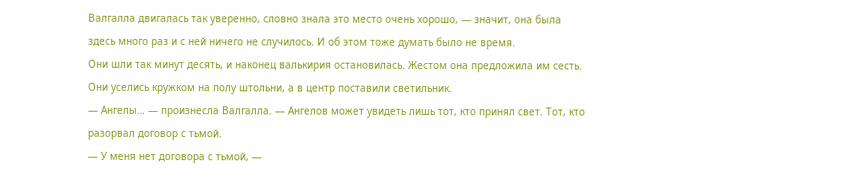Валгалла двигалась так уверенно, словно знала это место очень хорошо, — значит, она была здесь много раз и с ней ничего не случилось. И об этом тоже думать было не время.
Они шли так минут десять, и наконец валькирия остановилась. Жестом она предложила им сесть. Они уселись кружком на полу штольни, а в центр поставили светильник.
— Ангелы… — произнесла Валгалла. — Ангелов может увидеть лишь тот, кто принял свет. Тот, кто разорвал договор с тьмой.
— У меня нет договора с тьмой, —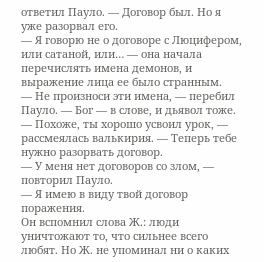ответил Пауло. — Договор был. Но я уже разорвал его.
— Я говорю не о договоре с Люцифером, или сатаной, или… — она начала перечислять имена демонов, и выражение лица ее было странным.
— Не произноси эти имена, — перебил Пауло. — Бог — в слове, и дьявол тоже.
— Похоже, ты хорошо усвоил урок, — рассмеялась валькирия. — Теперь тебе нужно разорвать договор.
— У меня нет договоров со злом, — повторил Пауло.
— Я имею в виду твой договор поражения.
Он вспомнил слова Ж.: люди уничтожают то, что сильнее всего любят. Но Ж. не упоминал ни о каких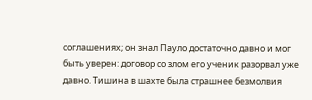соглашениях; он знал Пауло достаточно давно и мог быть уверен: договор со злом его ученик разорвал уже давно. Тишина в шахте была страшнее безмолвия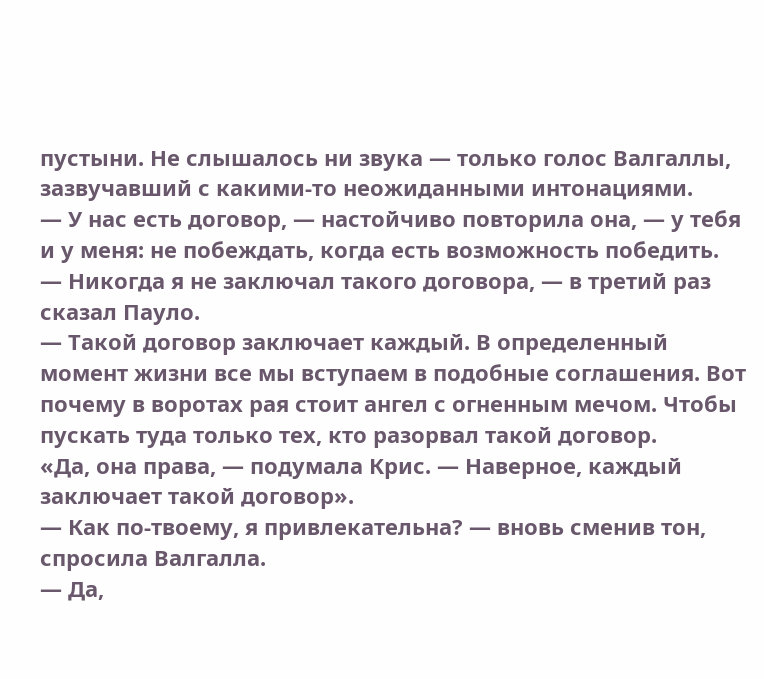пустыни. Не слышалось ни звука — только голос Валгаллы, зазвучавший с какими-то неожиданными интонациями.
— У нас есть договор, — настойчиво повторила она, — у тебя и у меня: не побеждать, когда есть возможность победить.
— Никогда я не заключал такого договора, — в третий раз сказал Пауло.
— Такой договор заключает каждый. В определенный момент жизни все мы вступаем в подобные соглашения. Вот почему в воротах рая стоит ангел с огненным мечом. Чтобы пускать туда только тех, кто разорвал такой договор.
«Да, она права, — подумала Крис. — Наверное, каждый заключает такой договор».
— Как по-твоему, я привлекательна? — вновь сменив тон, спросила Валгалла.
— Да,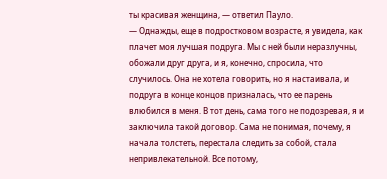ты красивая женщина, — ответил Пауло.
— Однажды, еще в подростковом возрасте, я увидела, как плачет моя лучшая подруга. Мы с ней были неразлучны, обожали друг друга, и я, конечно, спросила, что случилось. Она не хотела говорить, но я настаивала, и подруга в конце концов призналась, что ее парень влюбился в меня. В тот день, сама того не подозревая, я и заключила такой договор. Сама не понимая, почему, я начала толстеть, перестала следить за собой, стала непривлекательной. Все потому,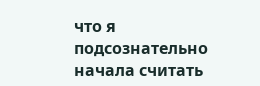что я подсознательно начала считать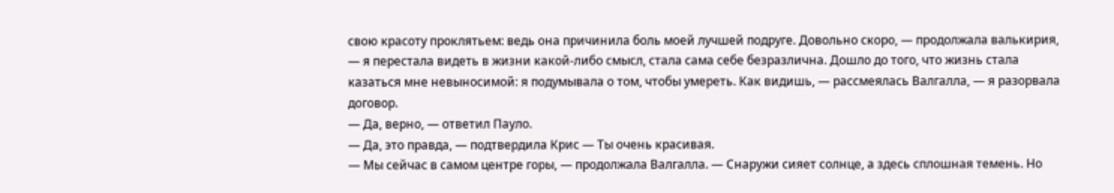свою красоту проклятьем: ведь она причинила боль моей лучшей подруге. Довольно скоро, — продолжала валькирия, — я перестала видеть в жизни какой-либо смысл, стала сама себе безразлична. Дошло до того, что жизнь стала казаться мне невыносимой: я подумывала о том, чтобы умереть. Как видишь, — рассмеялась Валгалла, — я разорвала договор.
— Да, верно, — ответил Пауло.
— Да, это правда, — подтвердила Крис — Ты очень красивая.
— Мы сейчас в самом центре горы, — продолжала Валгалла. — Снаружи сияет солнце, а здесь сплошная темень. Но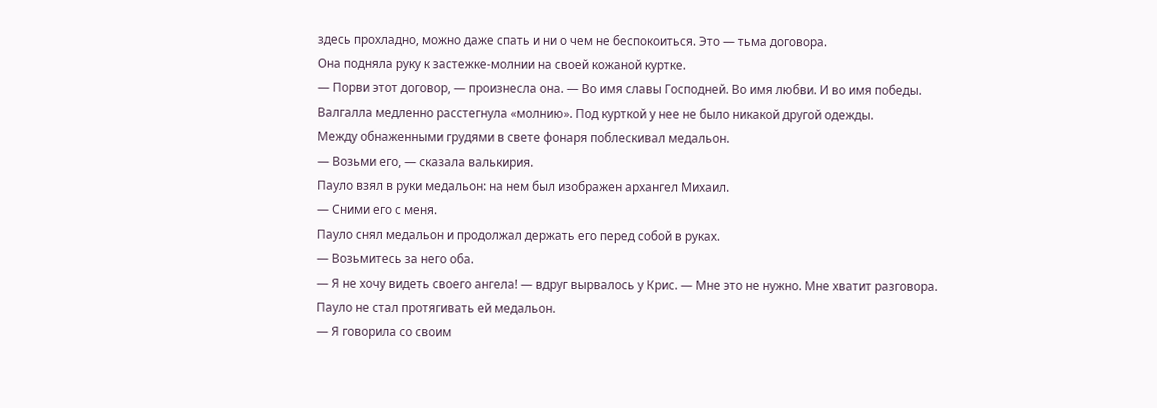здесь прохладно, можно даже спать и ни о чем не беспокоиться. Это — тьма договора.
Она подняла руку к застежке-молнии на своей кожаной куртке.
— Порви этот договор, — произнесла она. — Во имя славы Господней. Во имя любви. И во имя победы.
Валгалла медленно расстегнула «молнию». Под курткой у нее не было никакой другой одежды.
Между обнаженными грудями в свете фонаря поблескивал медальон.
— Возьми его, — сказала валькирия.
Пауло взял в руки медальон: на нем был изображен архангел Михаил.
— Сними его с меня.
Пауло снял медальон и продолжал держать его перед собой в руках.
— Возьмитесь за него оба.
— Я не хочу видеть своего ангела! — вдруг вырвалось у Крис. — Мне это не нужно. Мне хватит разговора.
Пауло не стал протягивать ей медальон.
— Я говорила со своим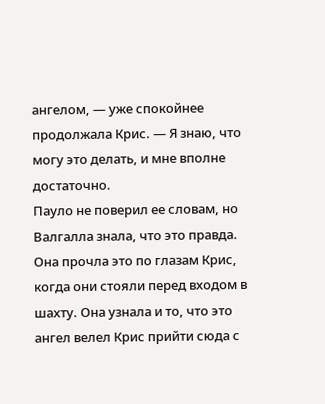ангелом, — уже спокойнее продолжала Крис. — Я знаю, что могу это делать, и мне вполне достаточно.
Пауло не поверил ее словам, но Валгалла знала, что это правда. Она прочла это по глазам Крис, когда они стояли перед входом в шахту. Она узнала и то, что это ангел велел Крис прийти сюда с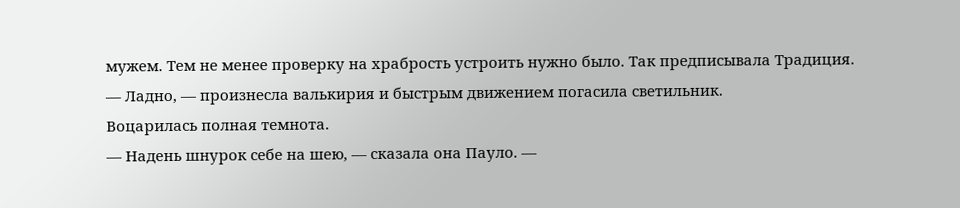мужем. Тем не менее проверку на храбрость устроить нужно было. Так предписывала Традиция.
— Ладно, — произнесла валькирия и быстрым движением погасила светильник.
Воцарилась полная темнота.
— Надень шнурок себе на шею, — сказала она Пауло. —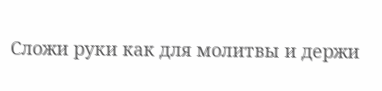Сложи руки как для молитвы и держи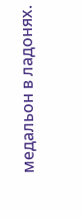медальон в ладонях.